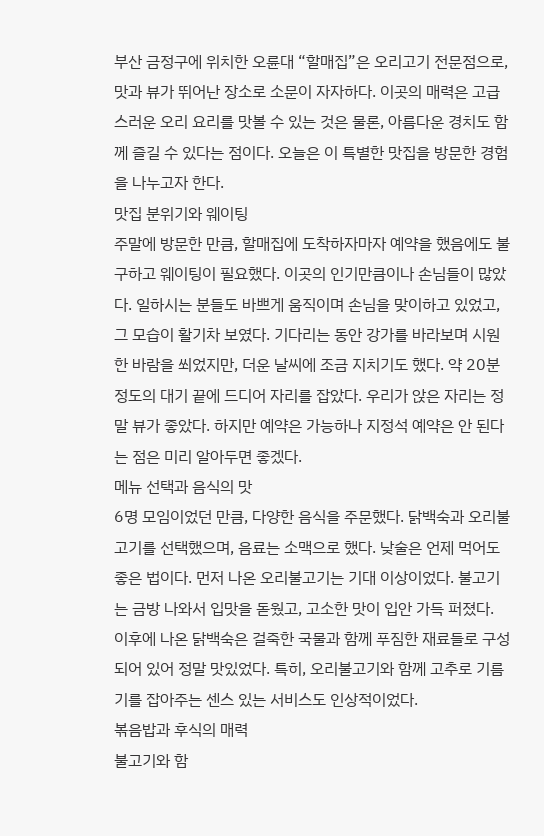부산 금정구에 위치한 오륜대 “할매집”은 오리고기 전문점으로, 맛과 뷰가 뛰어난 장소로 소문이 자자하다. 이곳의 매력은 고급스러운 오리 요리를 맛볼 수 있는 것은 물론, 아름다운 경치도 함께 즐길 수 있다는 점이다. 오늘은 이 특별한 맛집을 방문한 경험을 나누고자 한다.
맛집 분위기와 웨이팅
주말에 방문한 만큼, 할매집에 도착하자마자 예약을 했음에도 불구하고 웨이팅이 필요했다. 이곳의 인기만큼이나 손님들이 많았다. 일하시는 분들도 바쁘게 움직이며 손님을 맞이하고 있었고, 그 모습이 활기차 보였다. 기다리는 동안 강가를 바라보며 시원한 바람을 쐬었지만, 더운 날씨에 조금 지치기도 했다. 약 20분 정도의 대기 끝에 드디어 자리를 잡았다. 우리가 앉은 자리는 정말 뷰가 좋았다. 하지만 예약은 가능하나 지정석 예약은 안 된다는 점은 미리 알아두면 좋겠다.
메뉴 선택과 음식의 맛
6명 모임이었던 만큼, 다양한 음식을 주문했다. 닭백숙과 오리불고기를 선택했으며, 음료는 소맥으로 했다. 낮술은 언제 먹어도 좋은 법이다. 먼저 나온 오리불고기는 기대 이상이었다. 불고기는 금방 나와서 입맛을 돋웠고, 고소한 맛이 입안 가득 퍼졌다. 이후에 나온 닭백숙은 걸죽한 국물과 함께 푸짐한 재료들로 구성되어 있어 정말 맛있었다. 특히, 오리불고기와 함께 고추로 기름기를 잡아주는 센스 있는 서비스도 인상적이었다.
볶음밥과 후식의 매력
불고기와 함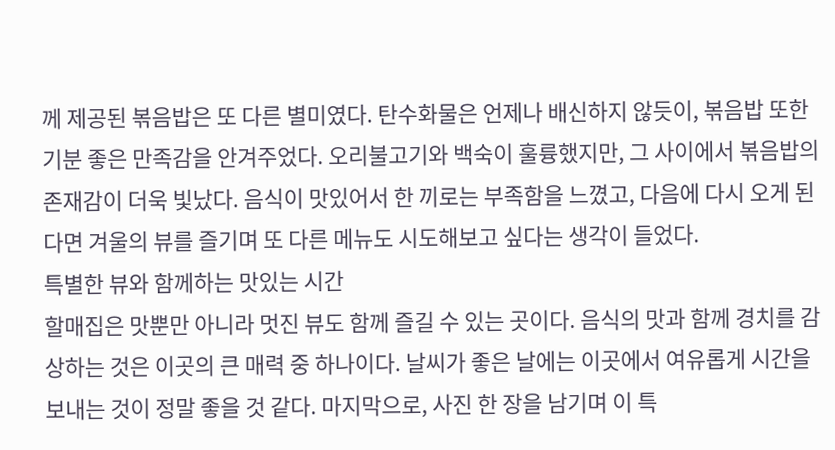께 제공된 볶음밥은 또 다른 별미였다. 탄수화물은 언제나 배신하지 않듯이, 볶음밥 또한 기분 좋은 만족감을 안겨주었다. 오리불고기와 백숙이 훌륭했지만, 그 사이에서 볶음밥의 존재감이 더욱 빛났다. 음식이 맛있어서 한 끼로는 부족함을 느꼈고, 다음에 다시 오게 된다면 겨울의 뷰를 즐기며 또 다른 메뉴도 시도해보고 싶다는 생각이 들었다.
특별한 뷰와 함께하는 맛있는 시간
할매집은 맛뿐만 아니라 멋진 뷰도 함께 즐길 수 있는 곳이다. 음식의 맛과 함께 경치를 감상하는 것은 이곳의 큰 매력 중 하나이다. 날씨가 좋은 날에는 이곳에서 여유롭게 시간을 보내는 것이 정말 좋을 것 같다. 마지막으로, 사진 한 장을 남기며 이 특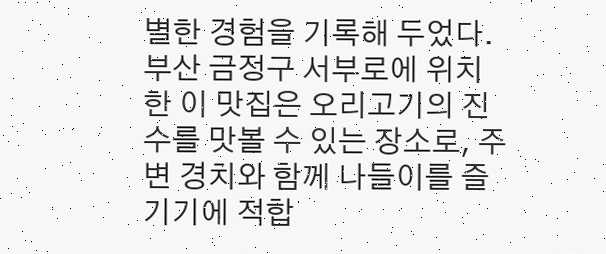별한 경험을 기록해 두었다.
부산 금정구 서부로에 위치한 이 맛집은 오리고기의 진수를 맛볼 수 있는 장소로, 주변 경치와 함께 나들이를 즐기기에 적합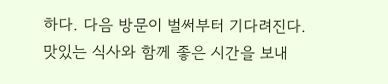하다. 다음 방문이 벌써부터 기다려진다. 맛있는 식사와 함께 좋은 시간을 보내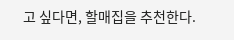고 싶다면, 할매집을 추천한다.